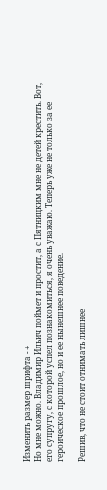Изменить размер шрифта - +
Но мне можно. Владимир Ильич поймет и простит, а с Пятницким мне не детей крестить. Вот, его супругу, с которой успел познакомиться, я очень уважаю. Теперь уже не только за ее героическое прошлое, но и ее нынешнее поведение.

Решив, что не стоит отнимать лишнее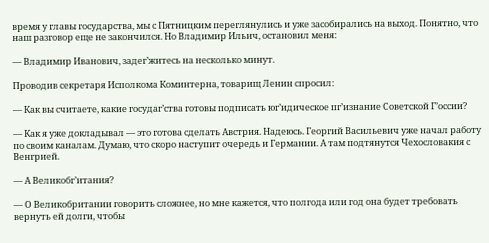время у главы государства, мы с Пятницким переглянулись и уже засобирались на выход. Понятно, что наш разговор еще не закончился. Но Владимир Ильич, остановил меня:

— Владимир Иванович, задег’житесь на несколько минут.

Проводив секретаря Исполкома Коминтерна, товарищ Ленин спросил:

— Как вы считаете, какие госудаг’ства готовы подписать юг’идическое пг’изнание Советской Г’оссии?

— Как я уже докладывал — это готова сделать Австрия. Надеюсь. Георгий Васильевич уже начал работу по своим каналам. Думаю, что скоро наступит очередь и Германии. А там подтянутся Чехословакия с Венгрией.

— А Великобг’итания?

— О Великобритании говорить сложнее, но мне кажется, что полгода или год она будет требовать вернуть ей долги, чтобы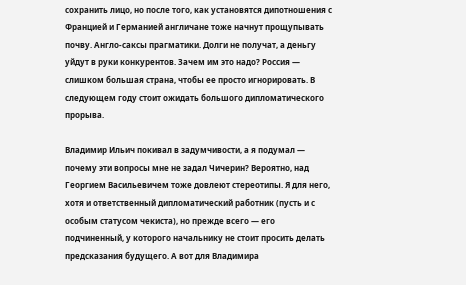сохранить лицо, но после того, как установятся дипотношения с Францией и Германией англичане тоже начнут прощупывать почву. Англо-саксы прагматики. Долги не получат, а деньгу уйдут в руки конкурентов. Зачем им это надо? Россия — слишком большая страна, чтобы ее просто игнорировать. В следующем году стоит ожидать большого дипломатического прорыва.

Владимир Ильич покивал в задумчивости, а я подумал — почему эти вопросы мне не задал Чичерин? Вероятно, над Георгием Васильевичем тоже довлеют стереотипы. Я для него, хотя и ответственный дипломатический работник (пусть и с особым статусом чекиста), но прежде всего — его подчиненный, у которого начальнику не стоит просить делать предсказания будущего. А вот для Владимира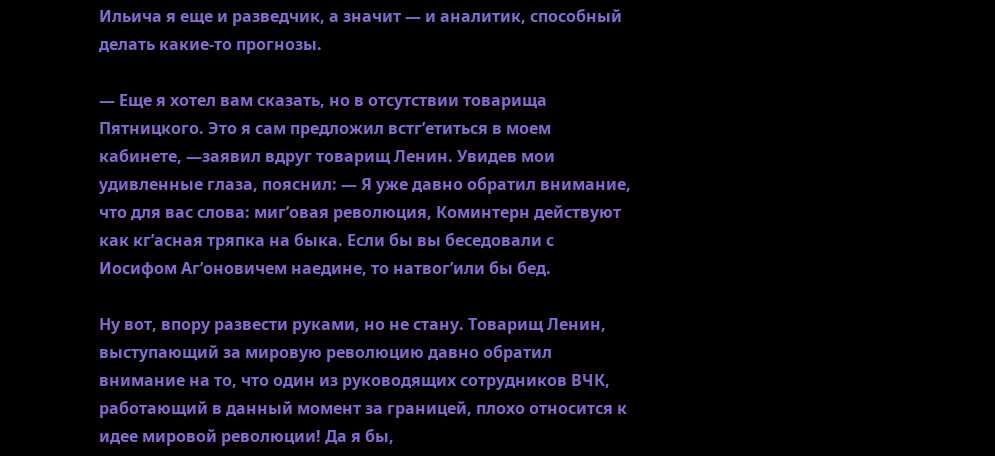Ильича я еще и разведчик, а значит — и аналитик, способный делать какие-то прогнозы.

— Еще я хотел вам сказать, но в отсутствии товарища Пятницкого. Это я сам предложил встг’етиться в моем кабинете, —заявил вдруг товарищ Ленин. Увидев мои удивленные глаза, пояснил: — Я уже давно обратил внимание, что для вас слова: миг’овая революция, Коминтерн действуют как кг’асная тряпка на быка. Если бы вы беседовали с Иосифом Аг’оновичем наедине, то натвог’или бы бед.

Ну вот, впору развести руками, но не стану. Товарищ Ленин, выступающий за мировую революцию давно обратил внимание на то, что один из руководящих сотрудников ВЧК, работающий в данный момент за границей, плохо относится к идее мировой революции! Да я бы,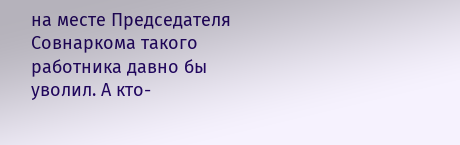на месте Председателя Совнаркома такого работника давно бы уволил. А кто-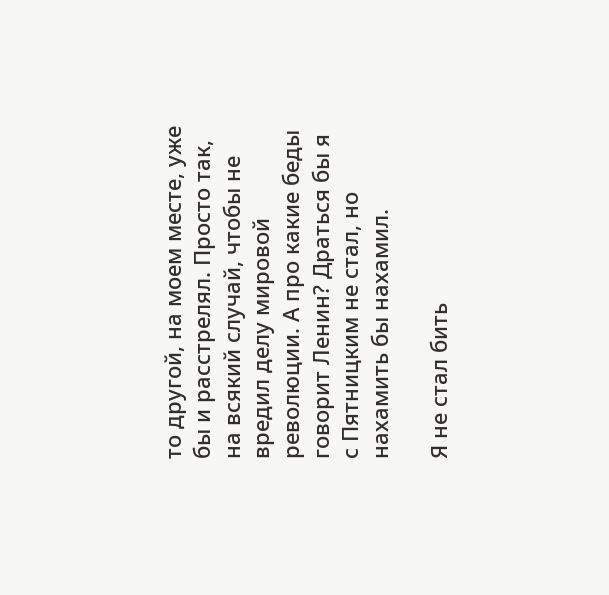то другой, на моем месте, уже бы и расстрелял. Просто так, на всякий случай, чтобы не вредил делу мировой революции. А про какие беды говорит Ленин? Драться бы я с Пятницким не стал, но нахамить бы нахамил.

Я не стал бить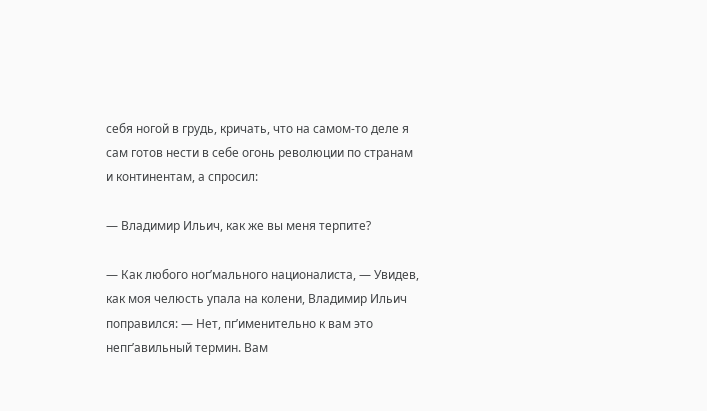себя ногой в грудь, кричать, что на самом-то деле я сам готов нести в себе огонь революции по странам и континентам, а спросил:

— Владимир Ильич, как же вы меня терпите?

— Как любого ног’мального националиста, — Увидев, как моя челюсть упала на колени, Владимир Ильич поправился: — Нет, пг’именительно к вам это непг’авильный термин. Вам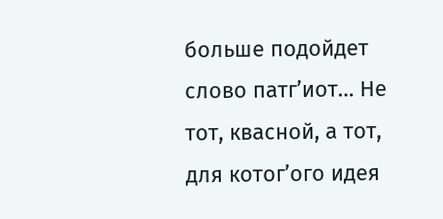больше подойдет слово патг’иот… Не тот, квасной, а тот, для котог’ого идея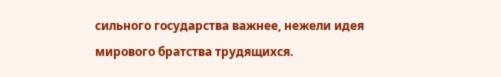сильного государства важнее, нежели идея мирового братства трудящихся.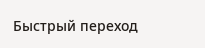Быстрый переход